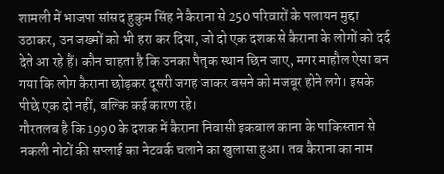शामली में भाजपा सांसद हुकुम सिंह ने कैराना से 250 परिवारों के पलायन मुद्दा उठाकर, उन जख्मों को भी हरा कर दिया, जो दो एक दशक से कैराना के लोगों को दर्द देते आ रहे हैं। कौन चाहता है कि उनका पैतृक स्थान छिन जाए, मगर माहौल ऐसा बन गया कि लोग कैराना छोड़कर दूसरी जगह जाकर बसने को मजबूर होने लगे। इसके पीछे एक दो नहीं, बल्कि कई कारण रहे।
गौरतलब है कि 1990 के दशक में कैराना निवासी इकबाल काना के पाकिस्तान से नकली नोटों की सप्लाई का नेटवर्क चलाने का खुलासा हुआ। तब कैराना का नाम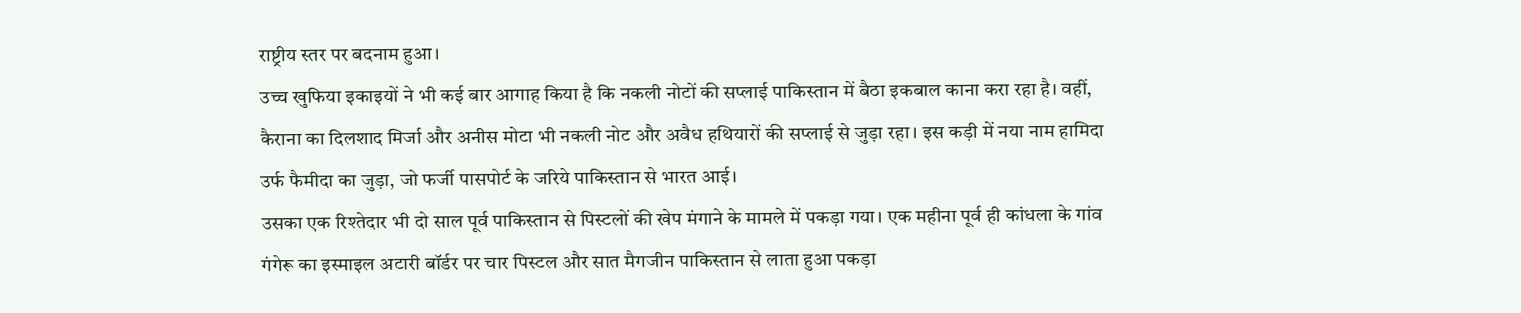राष्ट्रीय स्तर पर बदनाम हुआ।
उच्च खुफिया इकाइयों ने भी कई बार आगाह किया है कि नकली नोटों की सप्लाई पाकिस्तान में बैठा इकबाल काना करा रहा है। वहीं, कैराना का दिलशाद मिर्जा और अनीस मोटा भी नकली नोट और अवैध हथियारों की सप्लाई से जुड़ा रहा। इस कड़ी में नया नाम हामिदा उर्फ फैमीदा का जुड़ा, जो फर्जी पासपोर्ट के जरिये पाकिस्तान से भारत आई।
उसका एक रिश्तेदार भी दो साल पूर्व पाकिस्तान से पिस्टलों की खेप मंगाने के मामले में पकड़ा गया। एक महीना पूर्व ही कांधला के गांव गंगेरू का इस्माइल अटारी बॉर्डर पर चार पिस्टल और सात मैगजीन पाकिस्तान से लाता हुआ पकड़ा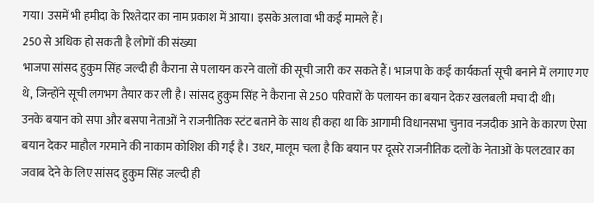गया। उसमें भी हमीदा के रिश्तेदार का नाम प्रकाश में आया। इसके अलावा भी कई मामले हैं।
250 से अधिक हो सकती है लोगों की संख्या
भाजपा सांसद हुकुम सिंह जल्दी ही कैराना से पलायन करने वालों की सूची जारी कर सकते हैं। भाजपा के कई कार्यकर्ता सूची बनाने में लगाए गए थे, जिन्होंने सूची लगभग तैयार कर ली है। सांसद हुकुम सिंह ने कैराना से 250 परिवारों के पलायन का बयान देकर खलबली मचा दी थी।
उनके बयान को सपा और बसपा नेताओं ने राजनीतिक स्टंट बताने के साथ ही कहा था कि आगामी विधानसभा चुनाव नजदीक आने के कारण ऐसा बयान देकर माहौल गरमाने की नाकाम कोशिश की गई है। उधर, मालूम चला है कि बयान पर दूसरे राजनीतिक दलों के नेताओं के पलटवार का जवाब देने के लिए सांसद हुकुम सिंह जल्दी ही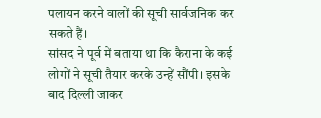पलायन करने वालों की सूची सार्वजनिक कर सकते हैं।
सांसद ने पूर्व में बताया था कि कैराना के कई लोगों ने सूची तैयार करके उन्हें सौंपी। इसके बाद दिल्ली जाकर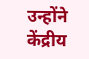उन्होंने केंद्रीय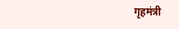गृहमंत्री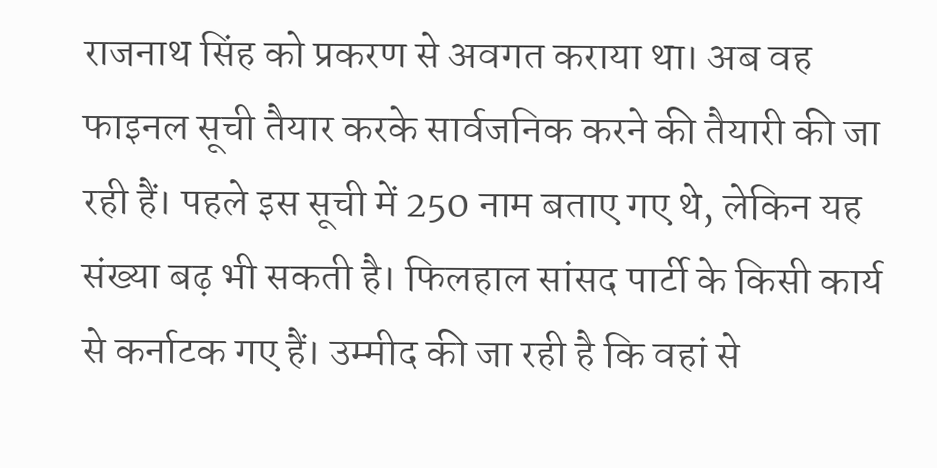राजनाथ सिंह को प्रकरण से अवगत कराया था। अब वह फाइनल सूची तैयार करके सार्वजनिक करने की तैयारी की जा रही हैं। पहले इस सूची में 250 नाम बताए गए थे, लेकिन यह संख्या बढ़ भी सकती है। फिलहाल सांसद पार्टी के किसी कार्य से कर्नाटक गए हैं। उम्मीद की जा रही है कि वहां से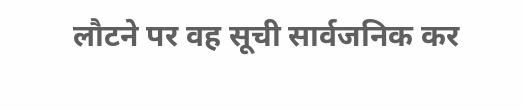लौटने पर वह सूची सार्वजनिक कर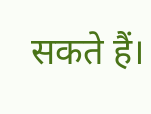सकते हैं।